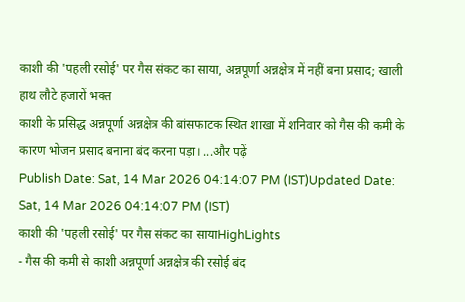काशी की 'पहली रसोई' पर गैस संकट का साया, अन्नपूर्णा अन्नक्षेत्र में नहीं बना प्रसाद; खाली हाथ लौटे हजारों भक्त
काशी के प्रसिद्ध अन्नपूर्णा अन्नक्षेत्र की बांसफाटक स्थित शाखा में शनिवार को गैस की कमी के कारण भोजन प्रसाद बनाना बंद करना पड़ा। ...और पढ़ें
Publish Date: Sat, 14 Mar 2026 04:14:07 PM (IST)Updated Date: Sat, 14 Mar 2026 04:14:07 PM (IST)
काशी की 'पहली रसोई' पर गैस संकट का सायाHighLights
- गैस की कमी से काशी अन्नपूर्णा अन्नक्षेत्र की रसोई बंद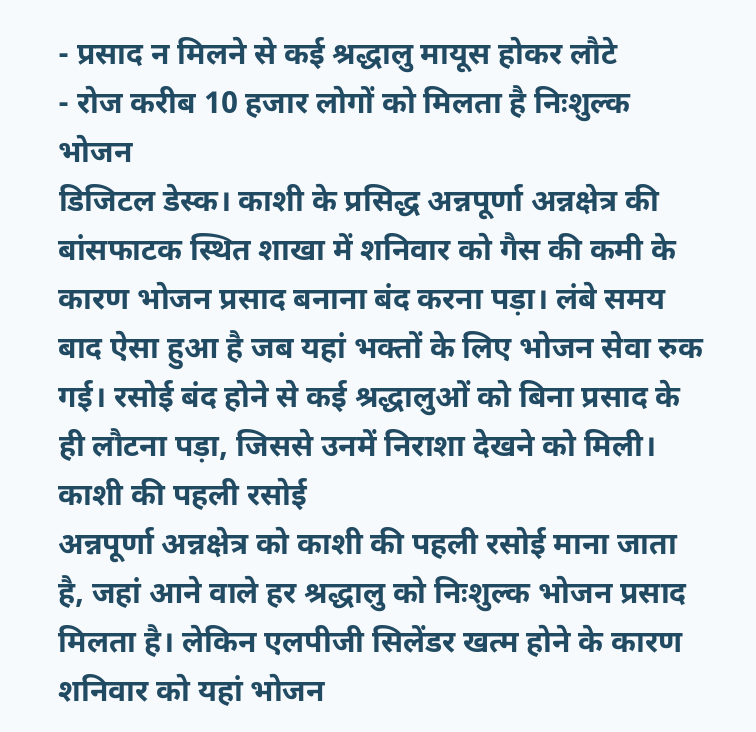- प्रसाद न मिलने से कई श्रद्धालु मायूस होकर लौटे
- रोज करीब 10 हजार लोगों को मिलता है निःशुल्क भोजन
डिजिटल डेस्क। काशी के प्रसिद्ध अन्नपूर्णा अन्नक्षेत्र की बांसफाटक स्थित शाखा में शनिवार को गैस की कमी के कारण भोजन प्रसाद बनाना बंद करना पड़ा। लंबे समय बाद ऐसा हुआ है जब यहां भक्तों के लिए भोजन सेवा रुक गई। रसोई बंद होने से कई श्रद्धालुओं को बिना प्रसाद के ही लौटना पड़ा, जिससे उनमें निराशा देखने को मिली।
काशी की पहली रसोई
अन्नपूर्णा अन्नक्षेत्र को काशी की पहली रसोई माना जाता है, जहां आने वाले हर श्रद्धालु को निःशुल्क भोजन प्रसाद मिलता है। लेकिन एलपीजी सिलेंडर खत्म होने के कारण शनिवार को यहां भोजन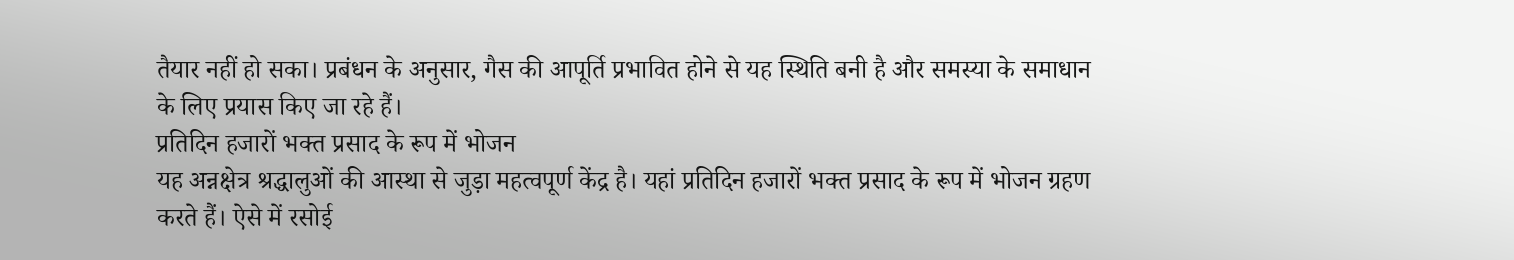तैयार नहीं हो सका। प्रबंधन के अनुसार, गैस की आपूर्ति प्रभावित होने से यह स्थिति बनी है और समस्या के समाधान के लिए प्रयास किए जा रहे हैं।
प्रतिदिन हजारों भक्त प्रसाद के रूप में भोजन
यह अन्नक्षेत्र श्रद्धालुओं की आस्था से जुड़ा महत्वपूर्ण केंद्र है। यहां प्रतिदिन हजारों भक्त प्रसाद के रूप में भोजन ग्रहण करते हैं। ऐसे में रसोई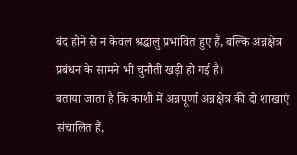बंद होने से न केवल श्रद्धालु प्रभावित हुए हैं, बल्कि अन्नक्षेत्र प्रबंधन के सामने भी चुनौती खड़ी हो गई है।
बताया जाता है कि काशी में अन्नपूर्णा अन्नक्षेत्र की दो शाखाएं संचालित हैं,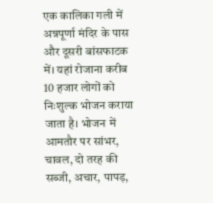एक कालिका गली में अन्नपूर्णा मंदिर के पास और दूसरी बांसफाटक में। यहां रोजाना करीब 10 हजार लोगों को निःशुल्क भोजन कराया जाता है। भोजन में आमतौर पर सांभर, चावल, दो तरह की सब्जी, अचार, पापड़,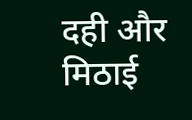दही और मिठाई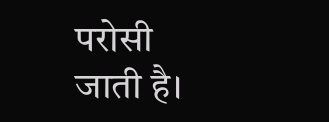परोसी जाती है।